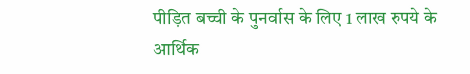पीड़ित बच्ची के पुनर्वास के लिए 1 लाख रुपये के आर्थिक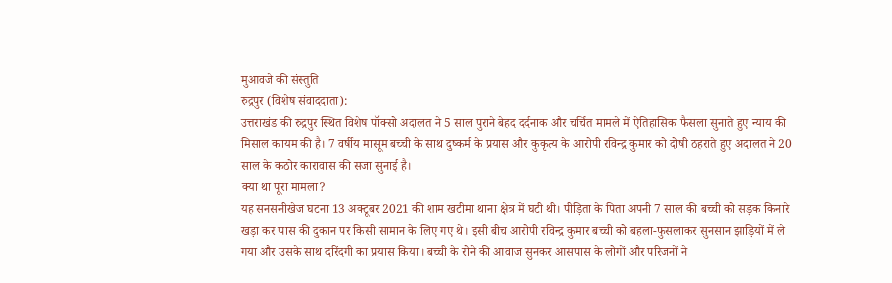मुआवजे की संस्तुति
रुद्रपुर (विशेष संवाददाता):
उत्तराखंड की रुद्रपुर स्थित विशेष पॉक्सो अदालत ने 5 साल पुराने बेहद दर्दनाक और चर्चित मामले में ऐतिहासिक फैसला सुनाते हुए न्याय की मिसाल कायम की है। 7 वर्षीय मासूम बच्ची के साथ दुष्कर्म के प्रयास और कुकृत्य के आरोपी रविन्द्र कुमार को दोषी ठहराते हुए अदालत ने 20 साल के कठोर कारावास की सजा सुनाई है।
क्या था पूरा मामला?
यह सनसनीखेज घटना 13 अक्टूबर 2021 की शाम खटीमा थाना क्षेत्र में घटी थी। पीड़िता के पिता अपनी 7 साल की बच्ची को सड़क किनारे खड़ा कर पास की दुकान पर किसी सामान के लिए गए थे। इसी बीच आरोपी रविन्द्र कुमार बच्ची को बहला-फुसलाकर सुनसान झाड़ियों में ले गया और उसके साथ दरिंदगी का प्रयास किया। बच्ची के रोने की आवाज सुनकर आसपास के लोगों और परिजनों ने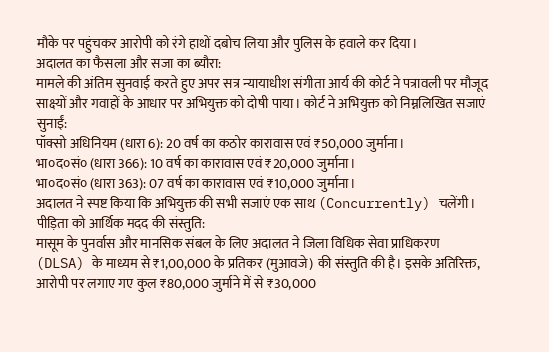मौके पर पहुंचकर आरोपी को रंगे हाथों दबोच लिया और पुलिस के हवाले कर दिया।
अदालत का फैसला और सजा का ब्यौरा:
मामले की अंतिम सुनवाई करते हुए अपर सत्र न्यायाधीश संगीता आर्य की कोर्ट ने पत्रावली पर मौजूद साक्ष्यों और गवाहों के आधार पर अभियुक्त को दोषी पाया। कोर्ट ने अभियुक्त को निम्नलिखित सजाएं सुनाईं:
पॉक्सो अधिनियम (धारा 6): 20 वर्ष का कठोर कारावास एवं ₹50,000 जुर्माना।
भा०द०सं० (धारा 366): 10 वर्ष का कारावास एवं ₹20,000 जुर्माना।
भा०द०सं० (धारा 363): 07 वर्ष का कारावास एवं ₹10,000 जुर्माना।
अदालत ने स्पष्ट किया कि अभियुक्त की सभी सजाएं एक साथ (Concurrently) चलेंगी।
पीड़िता को आर्थिक मदद की संस्तुति:
मासूम के पुनर्वास और मानसिक संबल के लिए अदालत ने जिला विधिक सेवा प्राधिकरण (DLSA) के माध्यम से ₹1,00,000 के प्रतिकर (मुआवजे) की संस्तुति की है। इसके अतिरिक्त, आरोपी पर लगाए गए कुल ₹80,000 जुर्माने में से ₹30,000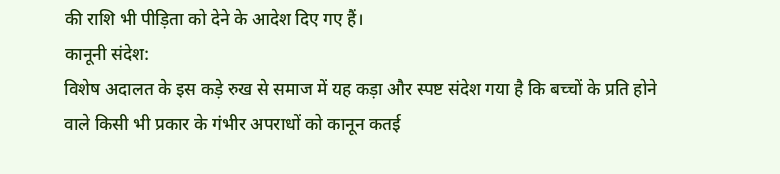की राशि भी पीड़िता को देने के आदेश दिए गए हैं।
कानूनी संदेश:
विशेष अदालत के इस कड़े रुख से समाज में यह कड़ा और स्पष्ट संदेश गया है कि बच्चों के प्रति होने वाले किसी भी प्रकार के गंभीर अपराधों को कानून कतई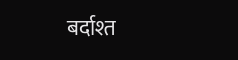बर्दाश्त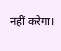नहीं करेगा।